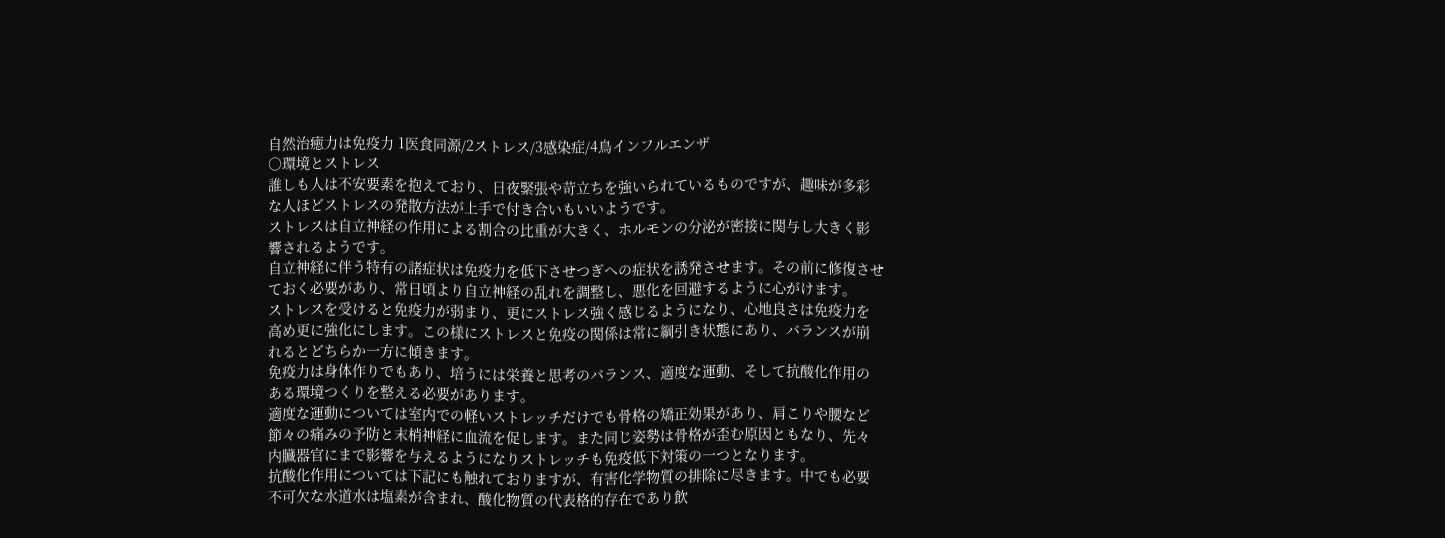自然治癒力は免疫力 1医食同源/2ストレス/3感染症/4鳥インフルエンザ
○環境とストレス
誰しも人は不安要素を抱えており、日夜緊張や苛立ちを強いられているものですが、趣味が多彩
な人ほどストレスの発散方法が上手で付き合いもいいようです。
ストレスは自立神経の作用による割合の比重が大きく、ホルモンの分泌が密接に関与し大きく影
響されるようです。
自立神経に伴う特有の諸症状は免疫力を低下させつぎへの症状を誘発させます。その前に修復させ
ておく必要があり、常日頃より自立神経の乱れを調整し、悪化を回避するように心がけます。
ストレスを受けると免疫力が弱まり、更にストレス強く感じるようになり、心地良さは免疫力を
高め更に強化にします。この様にストレスと免疫の関係は常に綱引き状態にあり、バランスが崩
れるとどちらか一方に傾きます。
免疫力は身体作りでもあり、培うには栄養と思考のバランス、適度な運動、そして抗酸化作用の
ある環境つくりを整える必要があります。
適度な運動については室内での軽いストレッチだけでも骨格の矯正効果があり、肩こりや腰など
節々の痛みの予防と末梢神経に血流を促します。また同じ姿勢は骨格が歪む原因ともなり、先々
内臓器官にまで影響を与えるようになりストレッチも免疫低下対策の一つとなります。
抗酸化作用については下記にも触れておりますが、有害化学物質の排除に尽きます。中でも必要
不可欠な水道水は塩素が含まれ、酸化物質の代表格的存在であり飲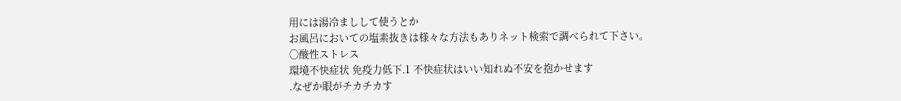用には湯冷ましして使うとか
お風呂においての塩素抜きは様々な方法もありネット検索で調べられて下さい。
○酸性ストレス
環境不快症状 免疫力低下.1 不快症状はいい知れぬ不安を抱かせます
.なぜか眼がチカチカす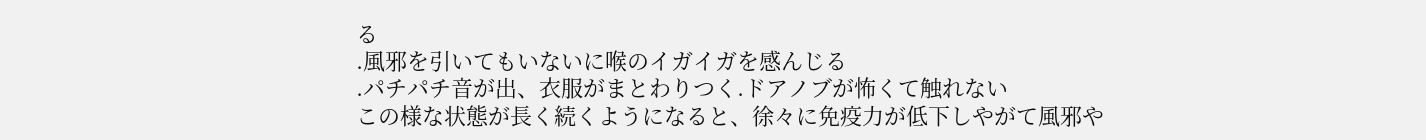る
.風邪を引いてもいないに喉のイガイガを感んじる
.パチパチ音が出、衣服がまとわりつく.ドアノブが怖くて触れない
この様な状態が長く続くようになると、徐々に免疫力が低下しやがて風邪や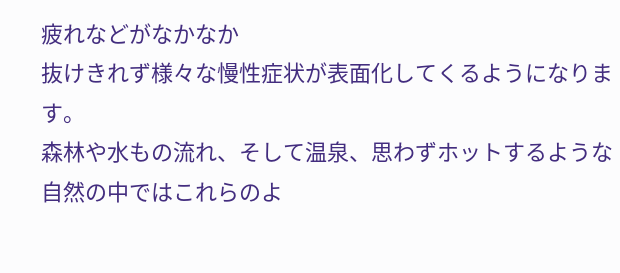疲れなどがなかなか
抜けきれず様々な慢性症状が表面化してくるようになります。
森林や水もの流れ、そして温泉、思わずホットするような
自然の中ではこれらのよ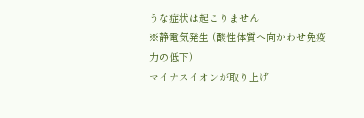うな症状は起こりません
※静電気発生 (酸性体質へ向かわせ免疫力の低下)
マイナスイオンが取り上げ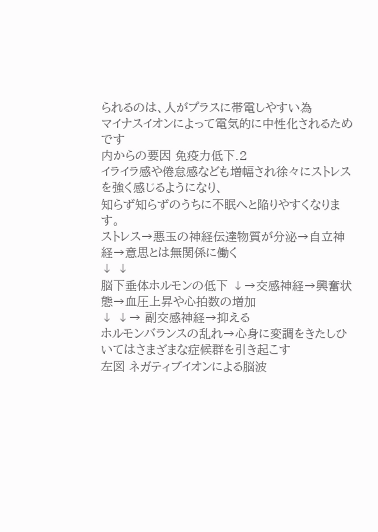られるのは、人がプラスに帯電しやすい為
マイナスイオンによって電気的に中性化されるためです
内からの要因 免疫力低下.2
イライラ感や倦怠感なども増幅され徐々にストレスを強く感じるようになり、
知らず知らずのうちに不眠へと陥りやすくなります。
ストレス→悪玉の神経伝達物質が分泌→自立神経→意思とは無関係に働く
↓ ↓
脳下垂体ホルモンの低下 ↓→交感神経→興奮状態→血圧上昇や心拍数の増加
↓ ↓→ 副交感神経→抑える
ホルモンバランスの乱れ→心身に変調をきたしひいてはさまざまな症候群を引き起こす
左図 ネガティブイオンによる脳波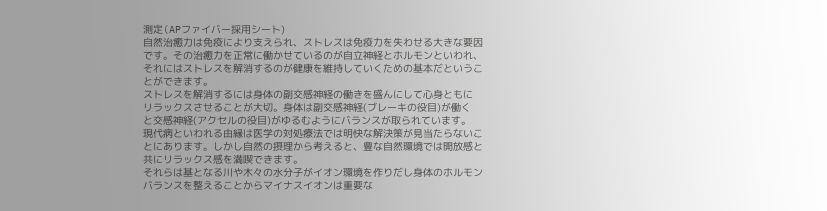測定(APファイバー採用シート)
自然治癒力は免疫により支えられ、ストレスは免疫力を失わせる大きな要因
です。その治癒力を正常に働かせているのが自立神経とホルモンといわれ、
それにはストレスを解消するのが健康を維持していくための基本だというこ
とができます。
ストレスを解消するには身体の副交感神経の働きを盛んにして心身ともに
リラックスさせることが大切。身体は副交感神経(ブレーキの役目)が働く
と交感神経(アクセルの役目)がゆるむようにバランスが取られています。
現代病といわれる由縁は医学の対処療法では明快な解決策が見当たらないこ
とにあります。しかし自然の摂理から考えると、豊な自然環境では開放感と
共にリラックス感を満喫できます。
それらは基となる川や木々の水分子がイオン環境を作りだし身体のホルモン
バランスを整えることからマイナスイオンは重要な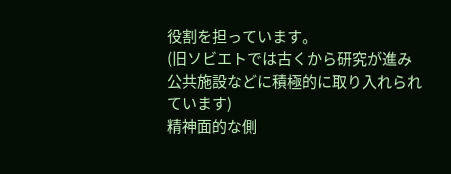役割を担っています。
(旧ソビエトでは古くから研究が進み公共施設などに積極的に取り入れられています)
精神面的な側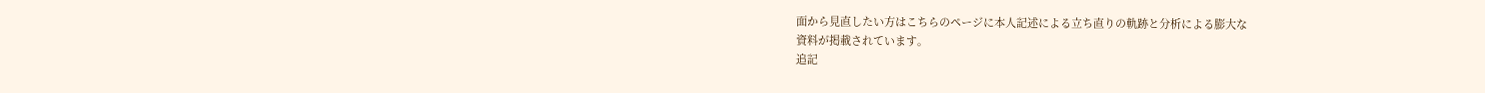面から見直したい方はこちらのページに本人記述による立ち直りの軌跡と分析による膨大な
資料が掲載されています。
追記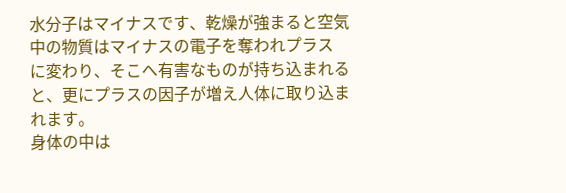水分子はマイナスです、乾燥が強まると空気中の物質はマイナスの電子を奪われプラス
に変わり、そこへ有害なものが持ち込まれると、更にプラスの因子が増え人体に取り込ま
れます。
身体の中は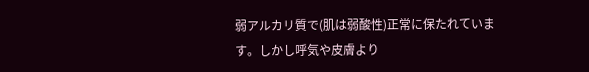弱アルカリ質で(肌は弱酸性)正常に保たれています。しかし呼気や皮膚より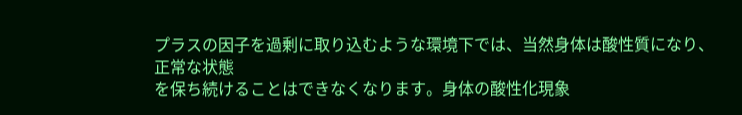プラスの因子を過剰に取り込むような環境下では、当然身体は酸性質になり、正常な状態
を保ち続けることはできなくなります。身体の酸性化現象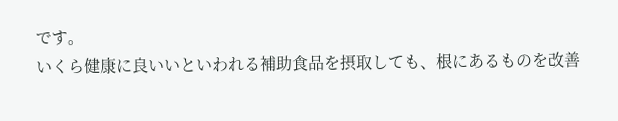です。
いくら健康に良いいといわれる補助食品を摂取しても、根にあるものを改善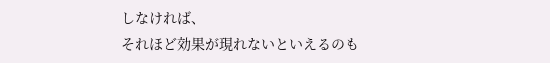しなければ、
それほど効果が現れないといえるのも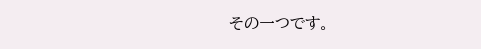その一つです。